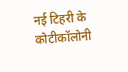नई टिहरी के कोटीकॉलोनी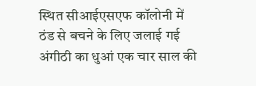स्थित सीआईएसएफ कॉलोनी में ठंड से बचने के लिए जलाई गई अंगीठी का धुआं एक चार साल की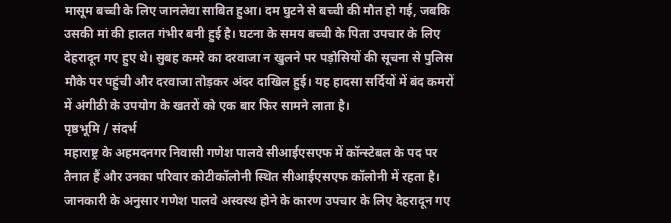मासूम बच्ची के लिए जानलेवा साबित हुआ। दम घुटने से बच्ची की मौत हो गई, जबकि उसकी मां की हालत गंभीर बनी हुई है। घटना के समय बच्ची के पिता उपचार के लिए देहरादून गए हुए थे। सुबह कमरे का दरवाजा न खुलने पर पड़ोसियों की सूचना से पुलिस मौके पर पहुंची और दरवाजा तोड़कर अंदर दाखिल हुई। यह हादसा सर्दियों में बंद कमरों में अंगीठी के उपयोग के खतरों को एक बार फिर सामने लाता है।
पृष्ठभूमि / संदर्भ
महाराष्ट्र के अहमदनगर निवासी गणेश पालवे सीआईएसएफ में कॉन्स्टेबल के पद पर तैनात हैं और उनका परिवार कोटीकॉलोनी स्थित सीआईएसएफ कॉलोनी में रहता है। जानकारी के अनुसार गणेश पालवे अस्वस्थ होने के कारण उपचार के लिए देहरादून गए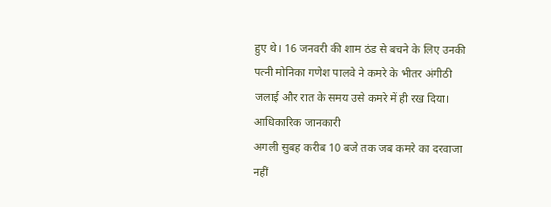हुए थे। 16 जनवरी की शाम ठंड से बचने के लिए उनकी पत्नी मोनिका गणेश पालवे ने कमरे के भीतर अंगीठी जलाई और रात के समय उसे कमरे में ही रख दिया।
आधिकारिक जानकारी
अगली सुबह करीब 10 बजे तक जब कमरे का दरवाजा नहीं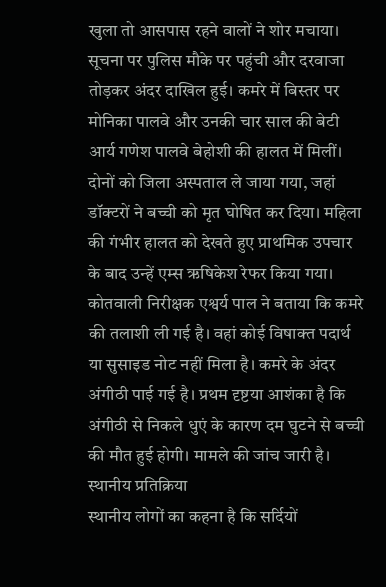खुला तो आसपास रहने वालों ने शोर मचाया। सूचना पर पुलिस मौके पर पहुंची और दरवाजा तोड़कर अंदर दाखिल हुई। कमरे में बिस्तर पर मोनिका पालवे और उनकी चार साल की बेटी आर्य गणेश पालवे बेहोशी की हालत में मिलीं। दोनों को जिला अस्पताल ले जाया गया, जहां डॉक्टरों ने बच्ची को मृत घोषित कर दिया। महिला की गंभीर हालत को देखते हुए प्राथमिक उपचार के बाद उन्हें एम्स ऋषिकेश रेफर किया गया।
कोतवाली निरीक्षक एश्वर्य पाल ने बताया कि कमरे की तलाशी ली गई है। वहां कोई विषाक्त पदार्थ या सुसाइड नोट नहीं मिला है। कमरे के अंदर अंगीठी पाई गई है। प्रथम दृष्टया आशंका है कि अंगीठी से निकले धुएं के कारण दम घुटने से बच्ची की मौत हुई होगी। मामले की जांच जारी है।
स्थानीय प्रतिक्रिया
स्थानीय लोगों का कहना है कि सर्दियों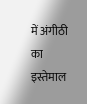में अंगीठी का इस्तेमाल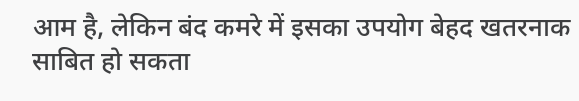आम है, लेकिन बंद कमरे में इसका उपयोग बेहद खतरनाक साबित हो सकता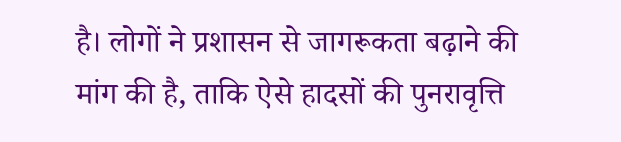है। लोगों ने प्रशासन से जागरूकता बढ़ाने की मांग की है, ताकि ऐसे हादसों की पुनरावृत्ति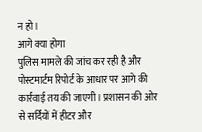न हो।
आगे क्या होगा
पुलिस मामले की जांच कर रही है और पोस्टमार्टम रिपोर्ट के आधार पर आगे की कार्रवाई तय की जाएगी। प्रशासन की ओर से सर्दियों में हीटर और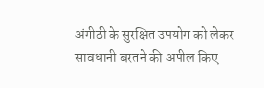अंगीठी के सुरक्षित उपयोग को लेकर सावधानी बरतने की अपील किए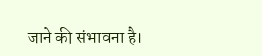जाने की संभावना है।